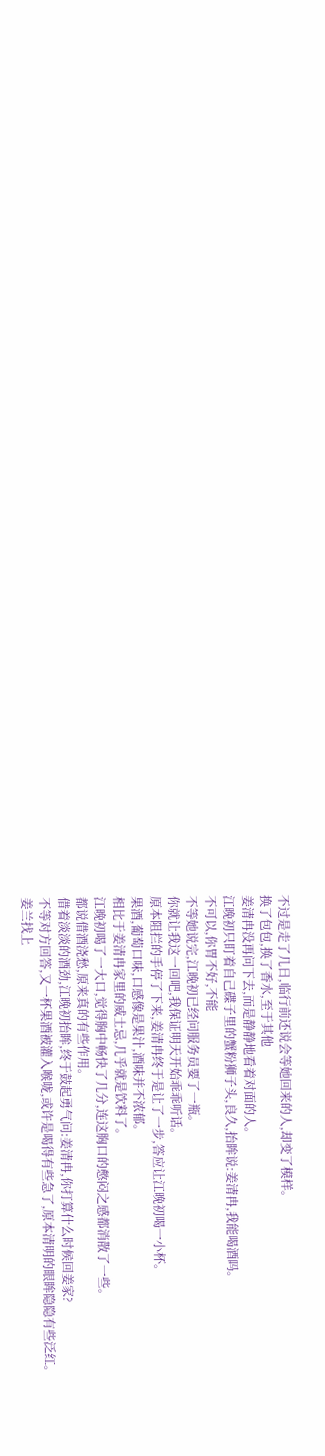不过是走了几日,临行前还说会等她回来的人,却变了模样。
换了包包,换了香水,至于其他
姜清冉没再问下去,而是静静地看着对面的人。
江晚初只盯着自己碟子里的蟹粉狮子头,良久,抬眸说:姜清冉,我能喝酒吗。
不可以,你胃不好,不能
不等她说完,江晚初已经问服务员要了一瓶。
你就让我这一回吧,我保证明天开始乖乖听话。
原本阻拦的手停了下来,姜清冉终于是让了一步,答应让江晚初喝一小杯。
果酒,葡萄口味,口感像是果汁,酒味并不浓郁。
相比于姜清冉家里的威士忌,几乎就是饮料了。
江晚初喝了一大口,觉得胸中畅快了几分,连这胸口的憋闷之感都消散了一些。
都说借酒浇愁,原来真的有些作用。
借着淡淡的酒劲,江晚初抬眸,终于鼓起勇气问:姜清冉,你打算什么时候回姜家?
不等对方回答,又一杯果酒被灌入喉咙,或许是喝得有些急了,原本清明的眼眸隐隐有些泛红。
姜兰找上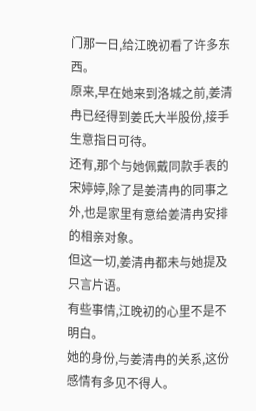门那一日,给江晚初看了许多东西。
原来,早在她来到洛城之前,姜清冉已经得到姜氏大半股份,接手生意指日可待。
还有,那个与她佩戴同款手表的宋婷婷,除了是姜清冉的同事之外,也是家里有意给姜清冉安排的相亲对象。
但这一切,姜清冉都未与她提及只言片语。
有些事情,江晚初的心里不是不明白。
她的身份,与姜清冉的关系,这份感情有多见不得人。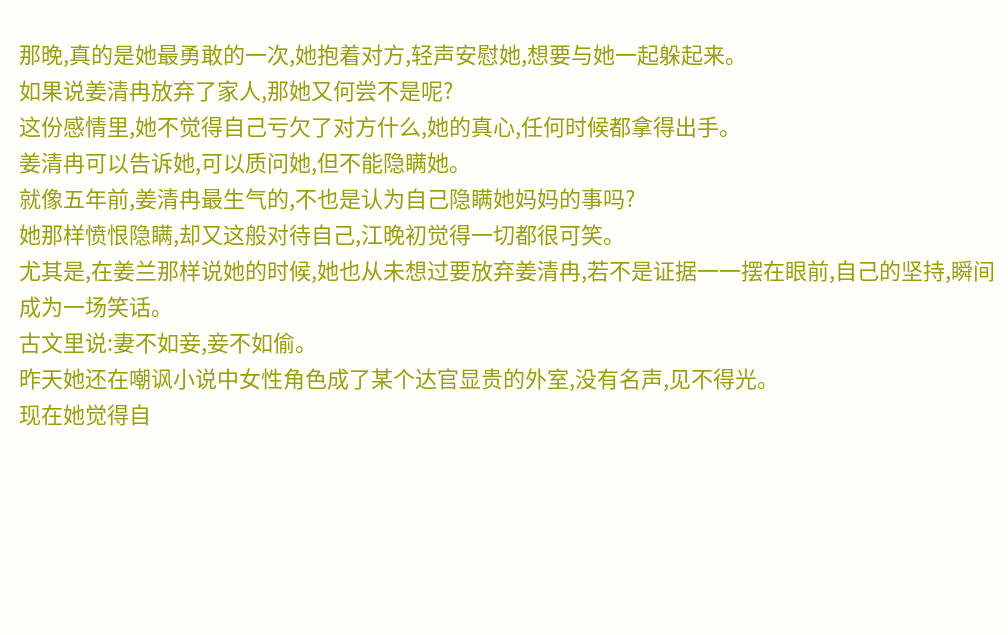那晚,真的是她最勇敢的一次,她抱着对方,轻声安慰她,想要与她一起躲起来。
如果说姜清冉放弃了家人,那她又何尝不是呢?
这份感情里,她不觉得自己亏欠了对方什么,她的真心,任何时候都拿得出手。
姜清冉可以告诉她,可以质问她,但不能隐瞒她。
就像五年前,姜清冉最生气的,不也是认为自己隐瞒她妈妈的事吗?
她那样愤恨隐瞒,却又这般对待自己,江晚初觉得一切都很可笑。
尤其是,在姜兰那样说她的时候,她也从未想过要放弃姜清冉,若不是证据一一摆在眼前,自己的坚持,瞬间成为一场笑话。
古文里说:妻不如妾,妾不如偷。
昨天她还在嘲讽小说中女性角色成了某个达官显贵的外室,没有名声,见不得光。
现在她觉得自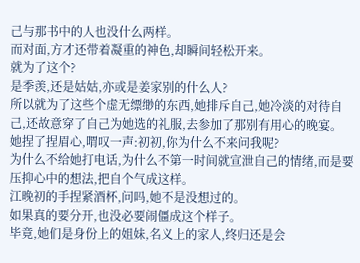己与那书中的人也没什么两样。
而对面,方才还带着凝重的神色,却瞬间轻松开来。
就为了这个?
是季羡,还是姑姑,亦或是姜家别的什么人?
所以就为了这些个虚无缥缈的东西,她排斥自己,她冷淡的对待自己,还故意穿了自己为她选的礼服,去参加了那别有用心的晚宴。
她捏了捏眉心,喟叹一声:初初,你为什么不来问我呢?
为什么不给她打电话,为什么不第一时间就宣泄自己的情绪,而是要压抑心中的想法,把自个气成这样。
江晚初的手捏紧酒杯,问吗,她不是没想过的。
如果真的要分开,也没必要闹僵成这个样子。
毕竟,她们是身份上的姐妹,名义上的家人,终归还是会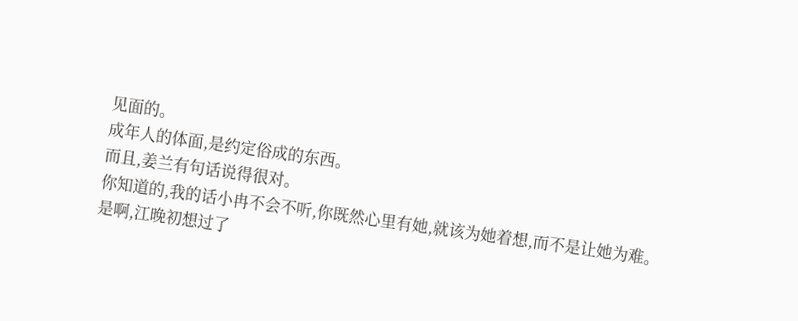见面的。
成年人的体面,是约定俗成的东西。
而且,姜兰有句话说得很对。
你知道的,我的话小冉不会不听,你既然心里有她,就该为她着想,而不是让她为难。
是啊,江晚初想过了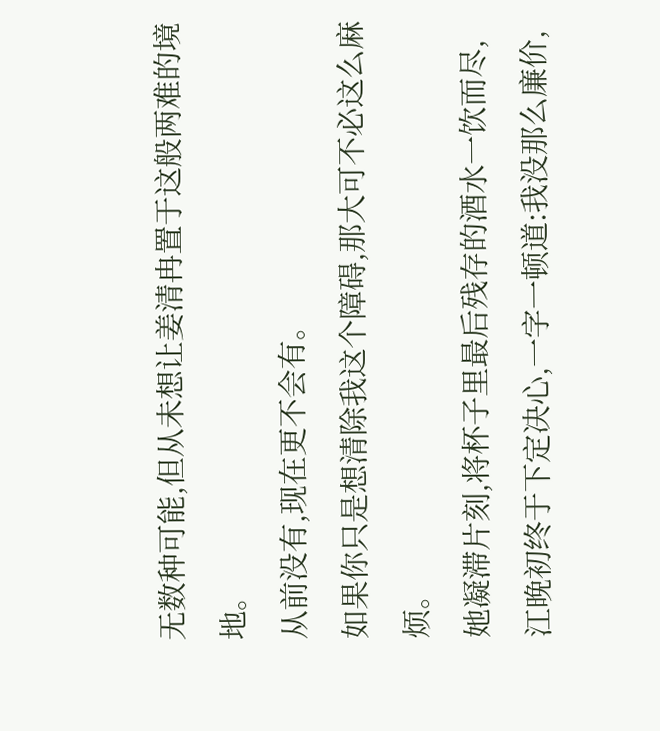无数种可能,但从未想让姜清冉置于这般两难的境地。
从前没有,现在更不会有。
如果你只是想清除我这个障碍,那大可不必这么麻烦。
她凝滞片刻,将杯子里最后残存的酒水一饮而尽,江晚初终于下定决心,一字一顿道:我没那么廉价,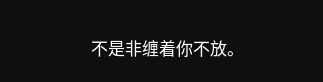不是非缠着你不放。